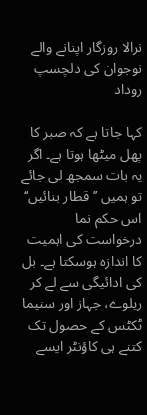نرالا روزگار اپنانے والے نوجوان کی دلچسپ روداد

کہا جاتا ہے کہ صبر کا پھل میٹھا ہوتا ہے۔ اگر یہ بات سمجھ لی جائے تو ہمیں ’’قطار بنائیں‘‘ اس حکم نما
درخواست کی اہمیت کا اندازہ ہوسکتا ہے۔ بل کی ادائیگی سے لے کر ریلوے، جہاز اور سنیما ٹکٹس کے حصول تک کتنے ہی کاؤنٹر ایسے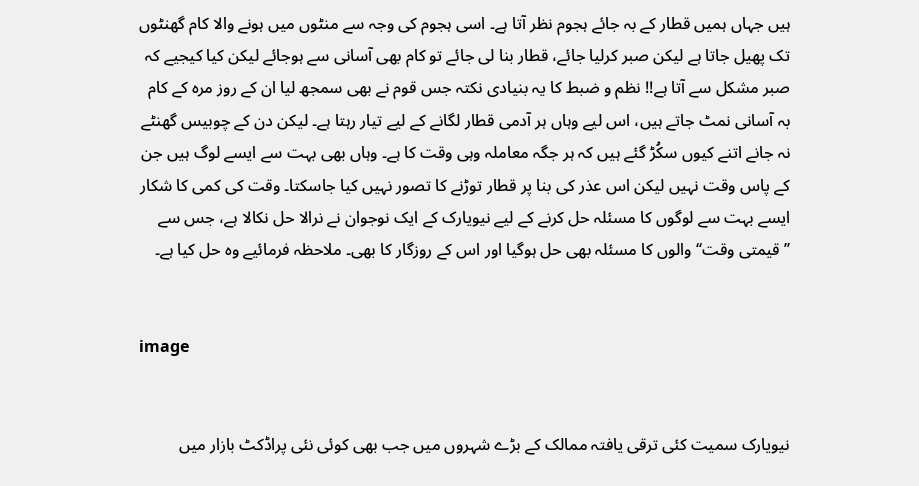ہیں جہاں ہمیں قطار کے بہ جائے ہجوم نظر آتا ہے۔ اسی ہجوم کی وجہ سے منٹوں میں ہونے والا کام گھنٹوں تک پھیل جاتا ہے لیکن صبر کرلیا جائے، قطار بنا لی جائے تو کام بھی آسانی سے ہوجائے لیکن کیا کیجیے کہ صبر مشکل سے آتا ہے!! نظم و ضبط کا یہ بنیادی نکتہ جس قوم نے بھی سمجھ لیا ان کے روز مرہ کے کام بہ آسانی نمٹ جاتے ہیں، اس لیے وہاں ہر آدمی قطار لگانے کے لیے تیار رہتا ہے۔ لیکن دن کے چوبیس گھنٹے نہ جانے اتنے کیوں سکُڑ گئے ہیں کہ ہر جگہ معاملہ وہی وقت کا ہے۔ وہاں بھی بہت سے ایسے لوگ ہیں جن کے پاس وقت نہیں لیکن اس عذر کی بنا پر قطار توڑنے کا تصور نہیں کیا جاسکتا۔ وقت کی کمی کا شکار ایسے بہت سے لوگوں کا مسئلہ حل کرنے کے لیے نیویارک کے ایک نوجوان نے نرالا حل نکالا ہے، جس سے ’’قیمتی وقت‘‘ والوں کا مسئلہ بھی حل ہوگیا اور اس کے روزگار کا بھی۔ ملاحظہ فرمائیے وہ حل کیا ہے۔


image


نیویارک سمیت کئی ترقی یافتہ ممالک کے بڑے شہروں میں جب بھی کوئی نئی پراڈکٹ بازار میں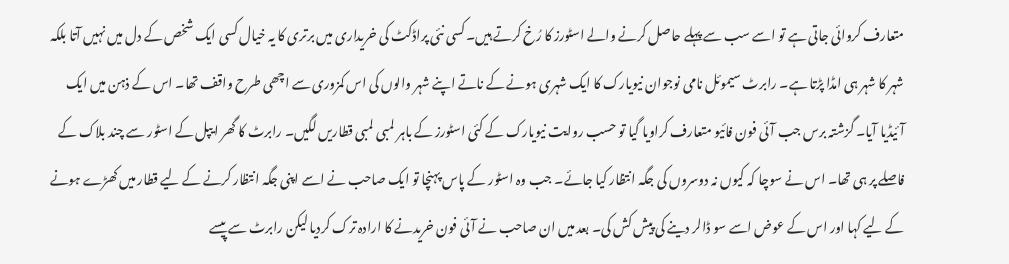متعارف کروائی جاتی ہے تو اسے سب سے پہلے حاصل کرنے والے اسٹورز کا رُخ کرتے ہیں۔ کسی نئی پراڈکٹ کی خریداری میں برتری کا یہ خیال کسی ایک شخص کے دل میں نہیں آتا بلکہ شہر کا شہر ہی امڈا پڑتا ہے۔ رابرٹ سیموئل نامی نوجوان نیویارک کا ایک شہری ہونے کے ناتے اپنے شہر والوں کی اس کمزوری سے اچھی طرح واقف تھا۔ اس کے ذہن میں ایک آئیڈیا آیا۔ گزشتہ برس جب آئی فون فائیو متعارف کراویا گیا تو حسب روایت نیویارک کے کئی اسٹورز کے باہر لمبی لمبی قطاریں لگیں۔ رابرٹ کا گھر ایپل کے اسٹور سے چند بلاک کے فاصلے پر ہی تھا۔ اس نے سوچا کہ کیوں نہ دوسروں کی جگہ انتظار کیا جائے۔ جب وہ اسٹور کے پاس پہنچا تو ایک صاحب نے اسے اپنی جگہ انتظار کرنے کے لیے قطار میں کھڑے ہونے کے لیے کہا اور اس کے عوض اسے سو ڈالر دینے کی پیش کش کی۔ بعد میں ان صاحب نے آئی فون خریدنے کا ارادہ ترک کردیا لیکن رابرٹ سے پیسے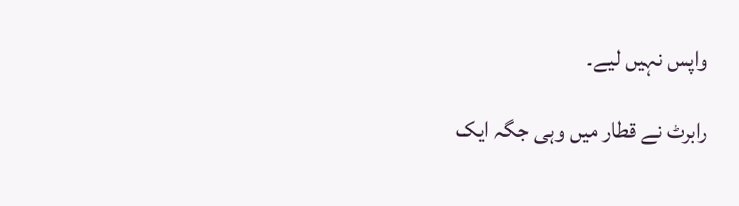واپس نہیں لیے۔

رابرٹ نے قطار میں وہی جگہ ایک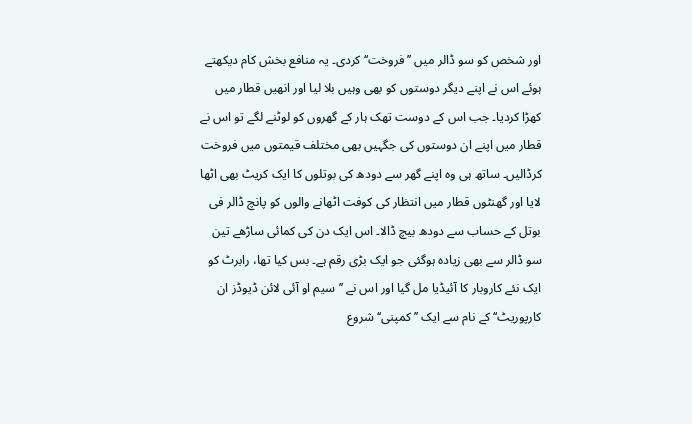اور شخص کو سو ڈالر میں ’’فروخت‘‘ کردی۔ یہ منافع بخش کام دیکھتے ہوئے اس نے اپنے دیگر دوستوں کو بھی وہیں بلا لیا اور انھیں قطار میں کھڑا کردیا۔ جب اس کے دوست تھک ہار کے گھروں کو لوٹنے لگے تو اس نے قطار میں اپنے ان دوستوں کی جگہیں بھی مختلف قیمتوں میں فروخت کرڈالیں۔ ساتھ ہی وہ اپنے گھر سے دودھ کی بوتلوں کا ایک کریٹ بھی اٹھا لایا اور گھنٹوں قطار میں انتظار کی کوفت اٹھانے والوں کو پانچ ڈالر فی بوتل کے حساب سے دودھ بیچ ڈالا۔ اس ایک دن کی کمائی ساڑھے تین سو ڈالر سے بھی زیادہ ہوگئی جو ایک بڑی رقم ہے۔ بس کیا تھا، رابرٹ کو ایک نئے کاروبار کا آئیڈیا مل گیا اور اس نے ’’سیم او آئی لائن ڈیوڈز ان کارپوریٹ‘‘ کے نام سے ایک ’’کمپنی‘‘ شروع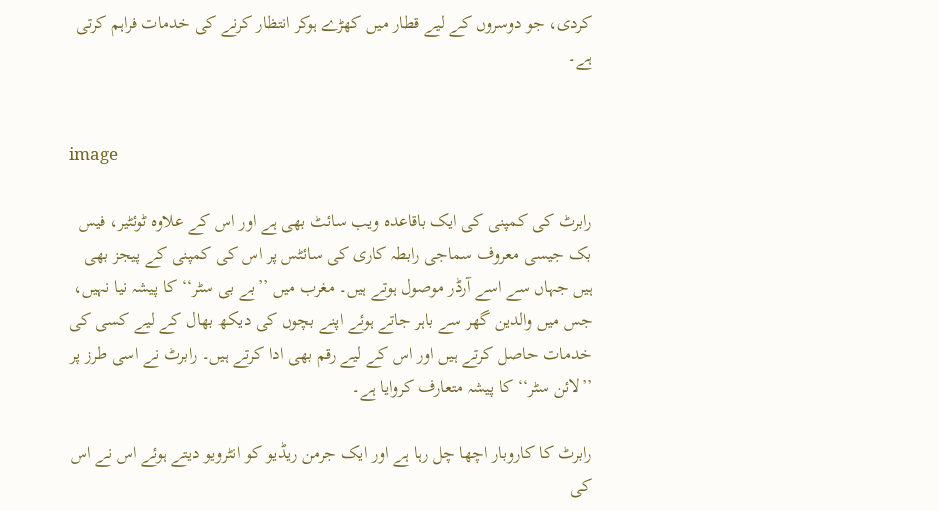کردی، جو دوسروں کے لیے قطار میں کھڑے ہوکر انتظار کرنے کی خدمات فراہم کرتی ہے۔


image

رابرٹ کی کمپنی کی ایک باقاعدہ ویب سائٹ بھی ہے اور اس کے علاوہ ٹوئٹیر، فیس بک جیسی معروف سماجی رابطہ کاری کی سائٹس پر اس کی کمپنی کے پیجز بھی ہیں جہاں سے اسے آرڈر موصول ہوتے ہیں۔ مغرب میں ’’بے بی سٹر‘‘ کا پیشہ نیا نہیں، جس میں والدین گھر سے باہر جاتے ہوئے اپنے بچوں کی دیکھ بھال کے لیے کسی کی خدمات حاصل کرتے ہیں اور اس کے لیے رقم بھی ادا کرتے ہیں۔ رابرٹ نے اسی طرز پر ’’لائن سٹر‘‘ کا پیشہ متعارف کروایا ہے۔

رابرٹ کا کاروبار اچھا چل رہا ہے اور ایک جرمن ریڈیو کو انٹرویو دیتے ہوئے اس نے اس کی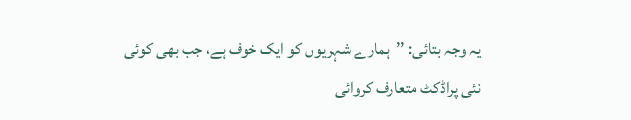یہ وجہ بتائی: ’’ہمارے شہریوں کو ایک خوف ہے، جب بھی کوئی نئی پراڈکٹ متعارف کروائی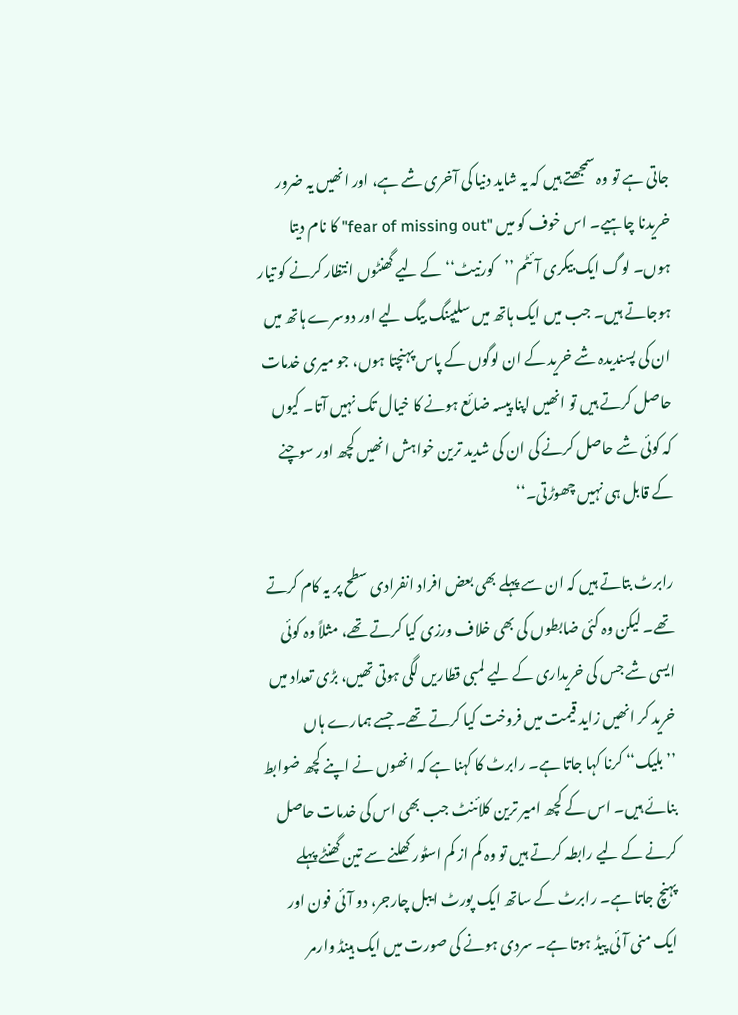جاتی ہے تو وہ سمجھتے ہیں کہ یہ شاید دنیا کی آخری شے ہے، اور انھیں یہ ضرور خریدنا چاہیے۔ اس خوف کو میں "fear of missing out" کا نام دیتا ہوں۔ لوگ ایک بیکری آئٹم ’’کورنیٹ‘‘ کے لیے گھنٹوں انتظار کرنے کو تیار ہوجاتے ہیں۔ جب میں ایک ہاتھ میں سلیپنگ بیگ لیے اور دوسرے ہاتھ میں ان کی پسندیدہ شے خرید کے ان لوگوں کے پاس پہنچتا ہوں، جو میری خدمات حاصل کرتے ہیں تو انھیں اپنا پیسہ ضائع ہونے کا خیال تک نہیں آتا۔ کیوں کہ کوئی شے حاصل کرنے کی ان کی شدید ترین خواہش انھیں کچھ اور سوچنے کے قابل ہی نہیں چھوڑتی۔‘‘

رابرٹ بتاتے ہیں کہ ان سے پہلے بھی بعض افراد انفرادی سطح پر یہ کام کرتے تھے۔ لیکن وہ کئی ضابطوں کی بھی خلاف ورزی کیا کرتے تھے، مثلاً وہ کوئی ایسی شے جس کی خریداری کے لیے لمبی قطاریں لگی ہوتی تھیں، بڑی تعداد میں خرید کر انھیں زاید قیمت میں فروخت کیا کرتے تھے۔ جسے ہمارے ہاں ’’بلیک‘‘ کرنا کہا جاتا ہے۔ رابرٹ کا کہنا ہے کہ انھوں نے اپنے کچھ ضوابط بنائے ہیں۔ اس کے کچھ امیر ترین کلائنٹ جب بھی اس کی خدمات حاصل کرنے کے لیے رابطہ کرتے ہیں تو وہ کم از کم اسٹور کھلنے سے تین گھنٹے پہلے پہنچ جاتا ہے۔ رابرٹ کے ساتھ ایک پورٹ ایبل چارجر، دو آئی فون اور ایک منی آئی پیڈ ہوتا ہے۔ سردی ہونے کی صورت میں ایک ہینڈ وارمر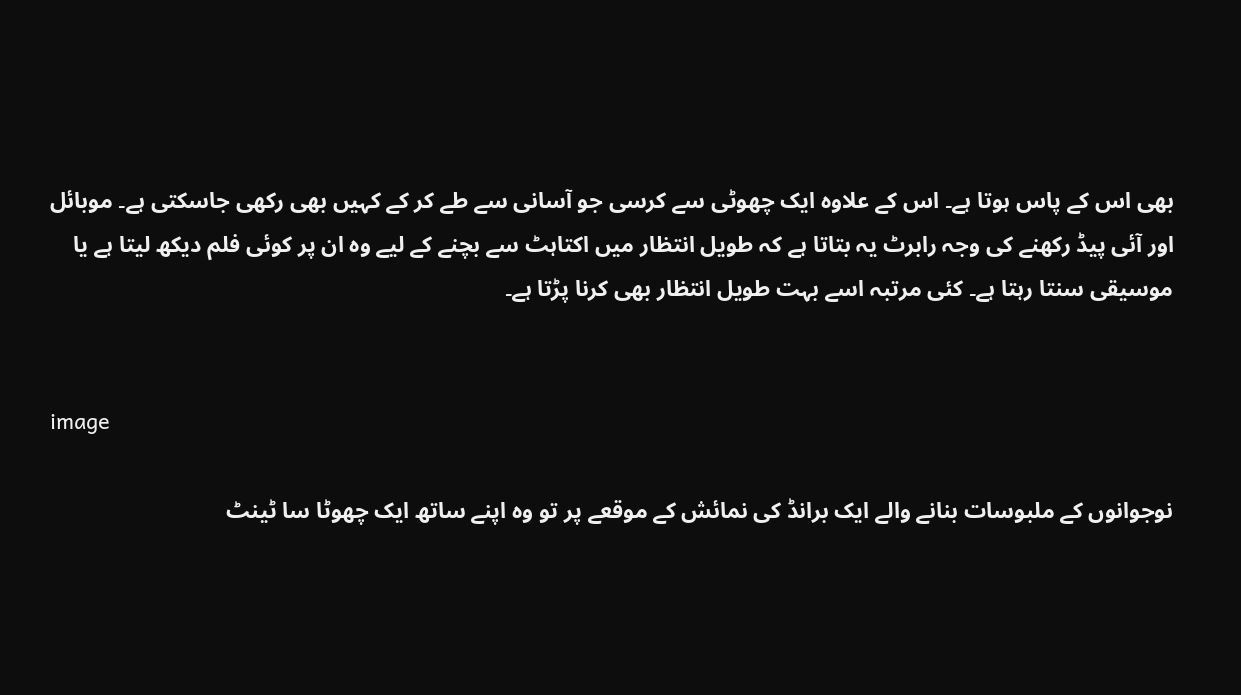بھی اس کے پاس ہوتا ہے۔ اس کے علاوہ ایک چھوٹی سے کرسی جو آسانی سے طے کر کے کہیں بھی رکھی جاسکتی ہے۔ موبائل اور آئی پیڈ رکھنے کی وجہ رابرٹ یہ بتاتا ہے کہ طویل انتظار میں اکتاہٹ سے بچنے کے لیے وہ ان پر کوئی فلم دیکھ لیتا ہے یا موسیقی سنتا رہتا ہے۔ کئی مرتبہ اسے بہت طویل انتظار بھی کرنا پڑتا ہے۔


image

نوجوانوں کے ملبوسات بنانے والے ایک برانڈ کی نمائش کے موقعے پر تو وہ اپنے ساتھ ایک چھوٹا سا ٹینٹ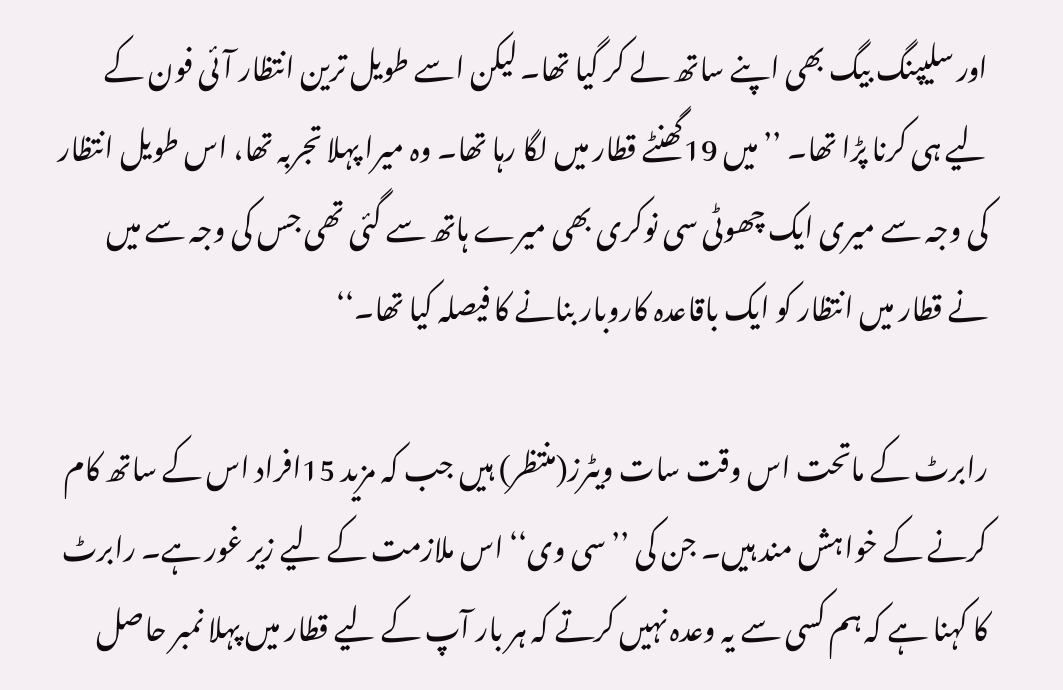اور سلیپنگ بیگ بھی اپنے ساتھ لے کر گیا تھا۔ لیکن اسے طویل ترین انتظار آئی فون کے لیے ہی کرنا پڑا تھا۔ ’’میں 19گھنٹے قطار میں لگا رہا تھا۔ وہ میرا پہلا تجربہ تھا، اس طویل انتظار کی وجہ سے میری ایک چھوٹی سی نوکری بھی میرے ہاتھ سے گئی تھی جس کی وجہ سے میں نے قطار میں انتظار کو ایک باقاعدہ کاروبار بنانے کا فیصلہ کیا تھا۔‘‘

رابرٹ کے ماتحت اس وقت سات ویٹرز(منتظر) ہیں جب کہ مزید 15افراد اس کے ساتھ کام کرنے کے خواہش مند ہیں۔ جن کی ’’سی وی‘‘ اس ملازمت کے لیے زیر غور ہے۔ رابرٹ کا کہنا ہے کہ ہم کسی سے یہ وعدہ نہیں کرتے کہ ہر بار آپ کے لیے قطار میں پہلا نمبر حاصل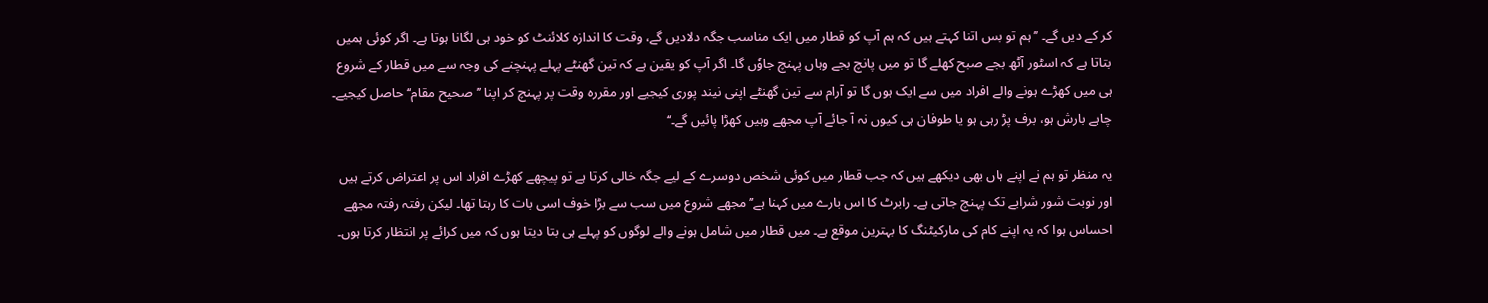کر کے دیں گے۔ ’’ہم تو بس اتنا کہتے ہیں کہ ہم آپ کو قطار میں ایک مناسب جگہ دلادیں گے، وقت کا اندازہ کلائنٹ کو خود ہی لگانا ہوتا ہے۔ اگر کوئی ہمیں بتاتا ہے کہ اسٹور آٹھ بجے صبح کھلے گا تو میں پانچ بجے وہاں پہنچ جاوٗں گا۔ اگر آپ کو یقین ہے کہ تین گھنٹے پہلے پہنچنے کی وجہ سے میں قطار کے شروع ہی میں کھڑے ہونے والے افراد میں سے ایک ہوں گا تو آرام سے تین گھنٹے اپنی نیند پوری کیجیے اور مقررہ وقت پر پہنچ کر اپنا ’’صحیح مقام‘‘ حاصل کیجیے۔ چاہے بارش ہو، برف پڑ رہی ہو یا طوفان ہی کیوں نہ آ جائے آپ مجھے وہیں کھڑا پائیں گے۔‘‘

یہ منظر تو ہم نے اپنے ہاں بھی دیکھے ہیں کہ جب قطار میں کوئی شخص دوسرے کے لیے جگہ خالی کرتا ہے تو پیچھے کھڑے افراد اس پر اعتراض کرتے ہیں اور نوبت شور شرابے تک پہنچ جاتی ہے۔ رابرٹ کا اس بارے میں کہنا ہے’’ مجھے شروع میں سب سے بڑا خوف اسی بات کا رہتا تھا۔ لیکن رفتہ رفتہ مجھے احساس ہوا کہ یہ اپنے کام کی مارکیٹنگ کا بہترین موقع ہے۔ میں قطار میں شامل ہونے والے لوگوں کو پہلے ہی بتا دیتا ہوں کہ میں کرائے پر انتظار کرتا ہوں۔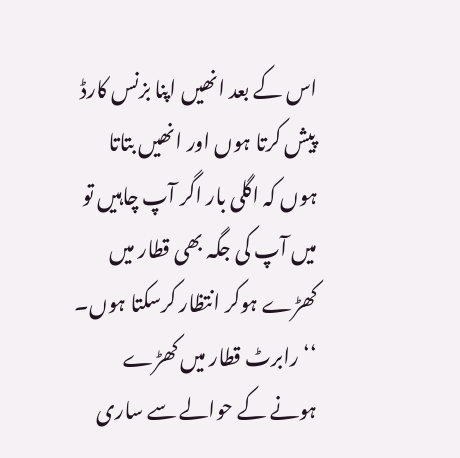اس کے بعد انھیں اپنا بزنس کارڈ پیش کرتا ہوں اور انھیں بتاتا ہوں کہ اگلی بار اگر آپ چاہیں تو میں آپ کی جگہ بھی قطار میں کھڑے ہوکر انتظار کرسکتا ہوں۔ ‘‘ رابرٹ قطار میں کھڑے ہونے کے حوالے سے ساری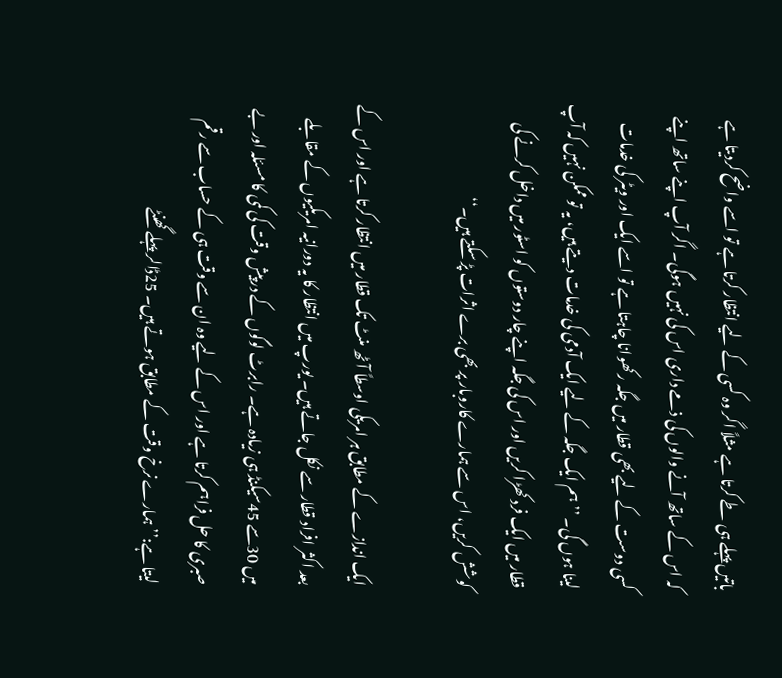باتیں پہلے ہی طے کرتا ہے مثلاً اگر وہ کسی کے لیے انتظار کرتا ہے تو اسے واضح کردیتا ہے کہ اس کے ساتھ آنے والوں کی ذمے داری اس کی نہیں ہوگی۔ اگر آپ اپنے ساتھ اپنے کسی دوست کے لیے بھی قطار میں جگہ رکھوانا چاہتا ہے تو اسے ایک اور ویٹر کی خدمات لینا ہوں گی۔ ’’ہم ایک جگہ کے لیے ایک آدمی کی خدمات دیتے ہیں، یہ تو ممکن نہیں کہ آپ قطار میں ایک فرد کھڑا کریں اور اس کی جگہ اپنے چار دوستوں کو اسٹور میں داخل کرنے کی کوشش کریں، اس سے ہمارے کاروبار پر بھی برے اثرات پڑ سکتے ہیں۔‘‘

ایک اندازے کے مطابق ہر امریکی اوسطاً آٹھ منٹ تک قطار میں انتظار کرتا ہے اور اس کے بعد اکثر افراد قطار سے نکل جاتے ہیں۔ یورپ میں انتظار کا یہ دورانیہ امریکیوں کے مقابلے میں 30سے 45سیکنڈ ہی زیادہ ہے۔ رابرٹ لوگوں کے درپیش وقت کی کمی کا مسئلہ اور بے صبری کا حل فراہم کرتا ہے اور اس کے لیے وہ ان سے وقت ہی کے حساب سے رقم لیتا ہے:’’ہمارے نرخ وقت کے مطابق ہوتے ہیں۔ 25ڈالر پہلے گھنٹے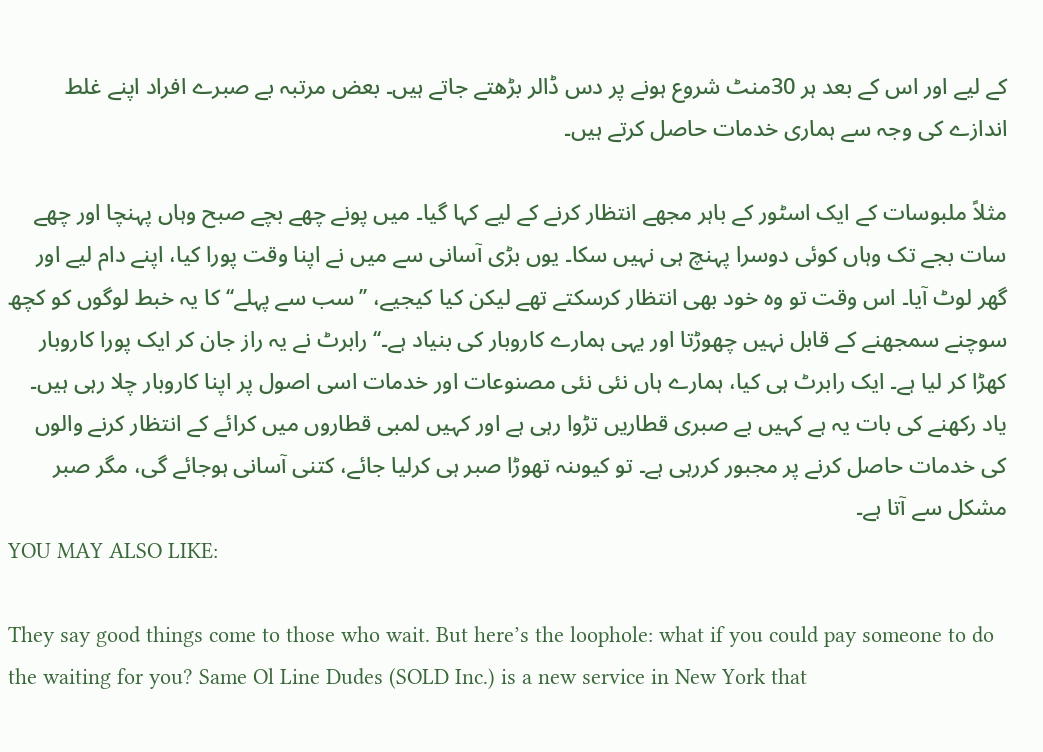کے لیے اور اس کے بعد ہر 30منٹ شروع ہونے پر دس ڈالر بڑھتے جاتے ہیں۔ بعض مرتبہ بے صبرے افراد اپنے غلط اندازے کی وجہ سے ہماری خدمات حاصل کرتے ہیں۔

مثلاً ملبوسات کے ایک اسٹور کے باہر مجھے انتظار کرنے کے لیے کہا گیا۔ میں پونے چھے بچے صبح وہاں پہنچا اور چھے سات بجے تک وہاں کوئی دوسرا پہنچ ہی نہیں سکا۔ یوں بڑی آسانی سے میں نے اپنا وقت پورا کیا، اپنے دام لیے اور گھر لوٹ آیا۔ اس وقت تو وہ خود بھی انتظار کرسکتے تھے لیکن کیا کیجیے، ’’سب سے پہلے‘‘ کا یہ خبط لوگوں کو کچھ سوچنے سمجھنے کے قابل نہیں چھوڑتا اور یہی ہمارے کاروبار کی بنیاد ہے۔‘‘ رابرٹ نے یہ راز جان کر ایک پورا کاروبار کھڑا کر لیا ہے۔ ایک رابرٹ ہی کیا، ہمارے ہاں نئی نئی مصنوعات اور خدمات اسی اصول پر اپنا کاروبار چلا رہی ہیں۔ یاد رکھنے کی بات یہ ہے کہیں بے صبری قطاریں تڑوا رہی ہے اور کہیں لمبی قطاروں میں کرائے کے انتظار کرنے والوں کی خدمات حاصل کرنے پر مجبور کررہی ہے۔ تو کیوںنہ تھوڑا صبر ہی کرلیا جائے، کتنی آسانی ہوجائے گی، مگر صبر مشکل سے آتا ہے۔
YOU MAY ALSO LIKE:

They say good things come to those who wait. But here’s the loophole: what if you could pay someone to do the waiting for you? Same Ol Line Dudes (SOLD Inc.) is a new service in New York that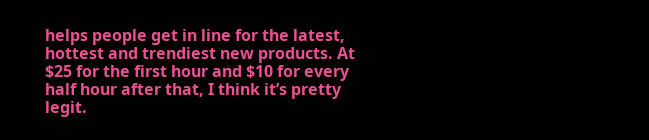helps people get in line for the latest, hottest and trendiest new products. At $25 for the first hour and $10 for every half hour after that, I think it’s pretty legit.